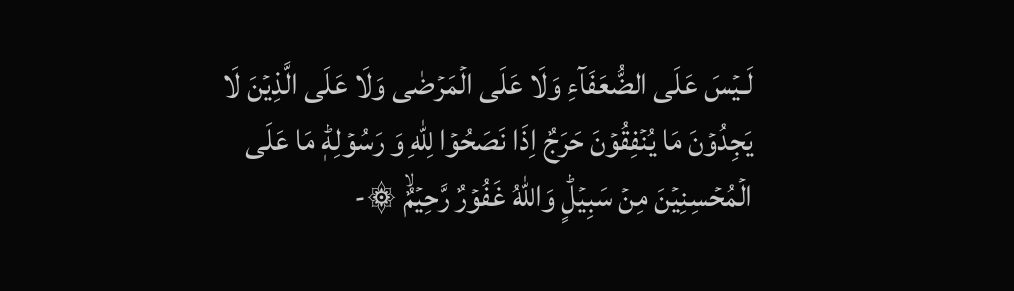لَـيۡسَ عَلَى الضُّعَفَآءِ وَلَا عَلَى الۡمَرۡضٰى وَلَا عَلَى الَّذِيۡنَ لَا يَجِدُوۡنَ مَا يُنۡفِقُوۡنَ حَرَجٌ اِذَا نَصَحُوۡا لِلّٰهِ وَ رَسُوۡلِهٖؕ مَا عَلَى الۡمُحۡسِنِيۡنَ مِنۡ سَبِيۡلٍؕ وَاللّٰهُ غَفُوۡرٌ رَّحِيۡمٌۙ ۞-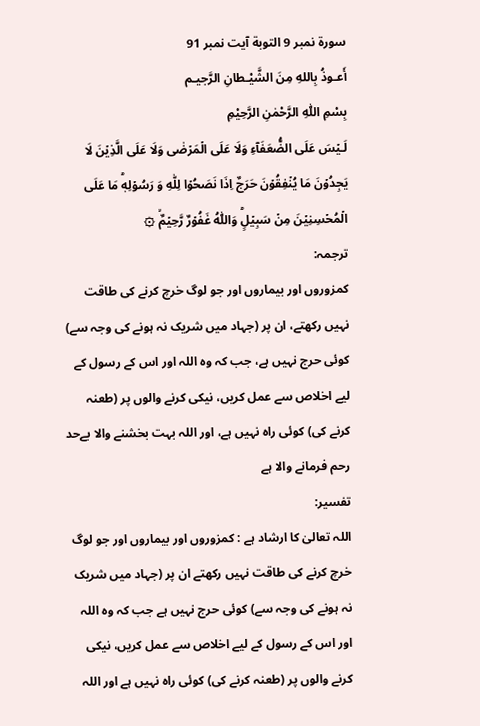سورۃ نمبر 9 التوبة آیت نمبر 91
أَعـوذُ بِاللهِ مِنَ الشَّيْـطانِ الرَّجيـم
بِسْمِ اللّٰهِ الرَّحْمٰنِ الرَّحِيْمِ
لَـيۡسَ عَلَى الضُّعَفَآءِ وَلَا عَلَى الۡمَرۡضٰى وَلَا عَلَى الَّذِيۡنَ لَا يَجِدُوۡنَ مَا يُنۡفِقُوۡنَ حَرَجٌ اِذَا نَصَحُوۡا لِلّٰهِ وَ رَسُوۡلِهٖؕ مَا عَلَى الۡمُحۡسِنِيۡنَ مِنۡ سَبِيۡلٍؕ وَاللّٰهُ غَفُوۡرٌ رَّحِيۡمٌۙ ۞
ترجمہ:
کمزوروں اور بیماروں اور جو لوگ خرچ کرنے کی طاقت نہیں رکھتے، ان پر (جہاد میں شریک نہ ہونے کی وجہ سے) کوئی حرج نہیں ہے، جب کہ وہ اللہ اور اس کے رسول کے لیے اخلاص سے عمل کریں، نیکی کرنے والوں پر (طعنہ کرنے کی) کوئی راہ نہیں ہے، اور اللہ بہت بخشنے والا بےحد رحم فرمانے والا ہے
تفسیر:
اللہ تعالیٰ کا ارشاد ہے : کمزوروں اور بیماروں اور جو لوگ خرچ کرنے کی طاقت نہیں رکھتے ان پر (جہاد میں شریک نہ ہونے کی وجہ سے) کوئی حرج نہیں ہے جب کہ وہ اللہ اور اس کے رسول کے لیے اخلاص سے عمل کریں، نیکی کرنے والوں پر (طعنہ کرنے کی) کوئی راہ نہیں ہے اور اللہ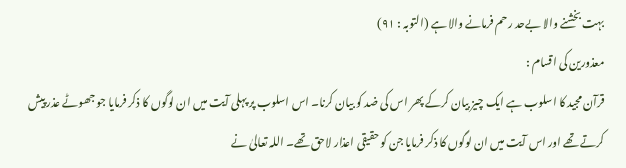بہت بخشنے والا بےحد رحم فرمانے والا ہے (التوبہ : ٩١)
معذورین کی اقسام :
قرآن مجید کا اسلوب ہے ایک چیز بیان کرکے پھر اس کی ضد کو بیان کرنا۔ اس اسلوب پر پہلی آیت میں ان لوگوں کا ذکر فرمایا جو جھوٹے عذر پیش کرتے تھے اور اس آیت میں ان لوگوں کا ذکر فرمایا جن کو حقیقی اعذار لاحق تھے۔ اللہ تعالیٰ نے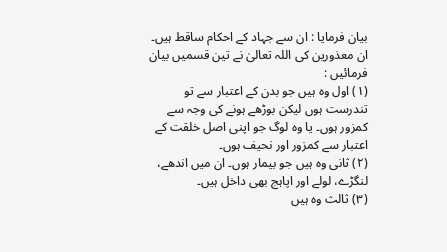بیان فرمایا : ان سے جہاد کے احکام ساقط ہیں۔ ان معذورین کی اللہ تعالیٰ نے تین قسمیں بیان فرمائیں :
(١) اول وہ ہیں جو بدن کے اعتبار سے تو تندرست ہوں لیکن بوڑھے ہونے کی وجہ سے کمزور ہوں۔ یا وہ لوگ جو اپنی اصل خلقت کے اعتبار سے کمزور اور نحیف ہوں۔
(٢) ثانی وہ ہیں جو بیمار ہوں۔ ان میں اندھے، لنگڑے، لولے اور اپاہج بھی داخل ہیں۔
(٣) ثالث وہ ہیں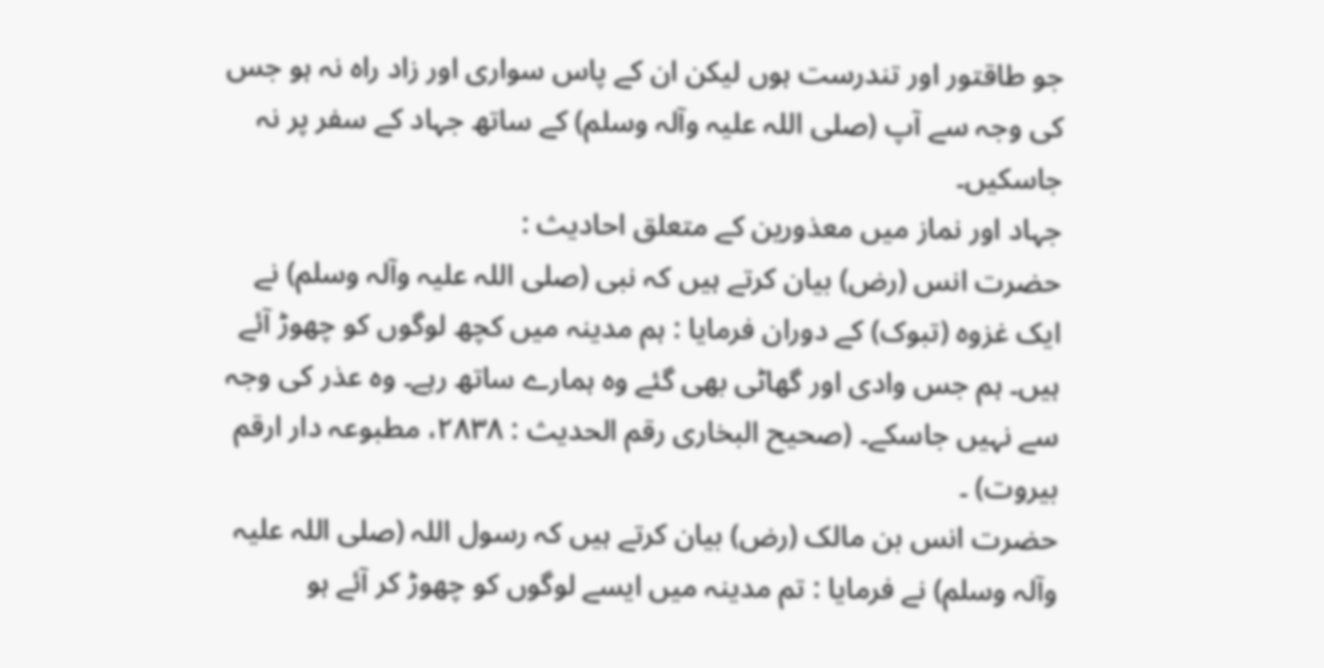جو طاقتور اور تندرست ہوں لیکن ان کے پاس سواری اور زاد راہ نہ ہو جس کی وجہ سے آپ (صلی اللہ علیہ وآلہ وسلم) کے ساتھ جہاد کے سفر پر نہ جاسکیں۔
جہاد اور نماز میں معذورین کے متعلق احادیث :
حضرت انس (رض) بیان کرتے ہیں کہ نبی (صلی اللہ علیہ وآلہ وسلم) نے ایک غزوہ (تبوک) کے دوران فرمایا : ہم مدینہ میں کچھ لوگوں کو چھوڑ آئے ہیں۔ ہم جس وادی اور گھاٹی بھی گئے وہ ہمارے ساتھ رہے۔ وہ عذر کی وجہ سے نہیں جاسکے۔ (صحیح البخاری رقم الحدیث : ٢٨٣٨، مطبوعہ دار ارقم بیروت) ۔
حضرت انس بن مالک (رض) بیان کرتے ہیں کہ رسول اللہ (صلی اللہ علیہ وآلہ وسلم) نے فرمایا : تم مدینہ میں ایسے لوگوں کو چھوڑ کر آئے ہو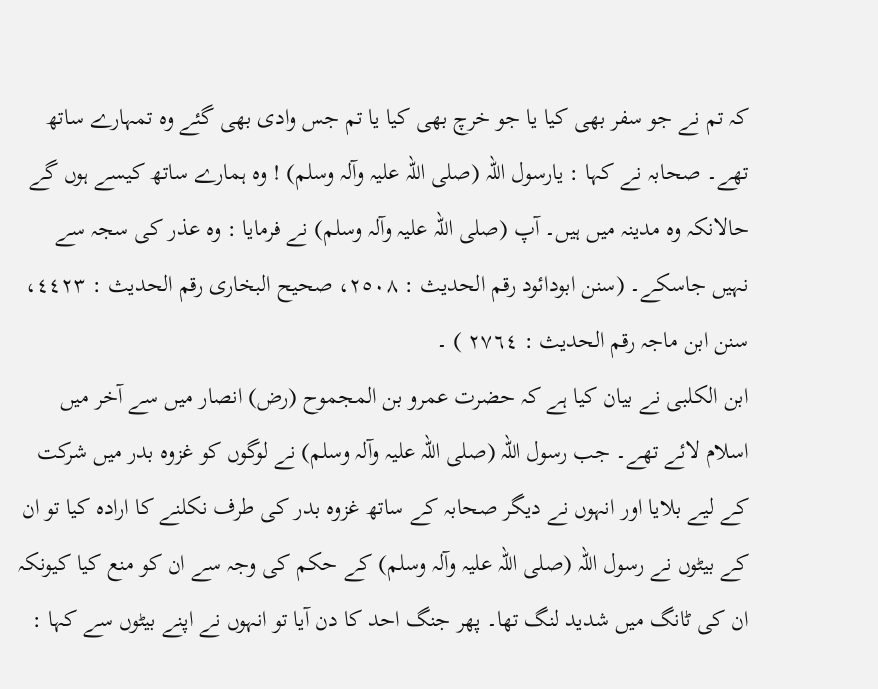کہ تم نے جو سفر بھی کیا یا جو خرچ بھی کیا یا تم جس وادی بھی گئے وہ تمہارے ساتھ تھے۔ صحابہ نے کہا : یارسول اللہ (صلی اللہ علیہ وآلہ وسلم) ! وہ ہمارے ساتھ کیسے ہوں گے حالانکہ وہ مدینہ میں ہیں۔ آپ (صلی اللہ علیہ وآلہ وسلم) نے فرمایا : وہ عذر کی سجہ سے نہیں جاسکے۔ (سنن ابودائود رقم الحدیث : ٢٥٠٨، صحیح البخاری رقم الحدیث : ٤٤٢٣، سنن ابن ماجہ رقم الحدیث : ٢٧٦٤ ) ۔
ابن الکلبی نے بیان کیا ہے کہ حضرت عمرو بن المجموح (رض) انصار میں سے آخر میں اسلام لائے تھے۔ جب رسول اللہ (صلی اللہ علیہ وآلہ وسلم) نے لوگوں کو غزوہ بدر میں شرکت کے لیے بلایا اور انہوں نے دیگر صحابہ کے ساتھ غزوہ بدر کی طرف نکلنے کا ارادہ کیا تو ان کے بیٹوں نے رسول اللہ (صلی اللہ علیہ وآلہ وسلم) کے حکم کی وجہ سے ان کو منع کیا کیونکہ ان کی ٹانگ میں شدید لنگ تھا۔ پھر جنگ احد کا دن آیا تو انہوں نے اپنے بیٹوں سے کہا :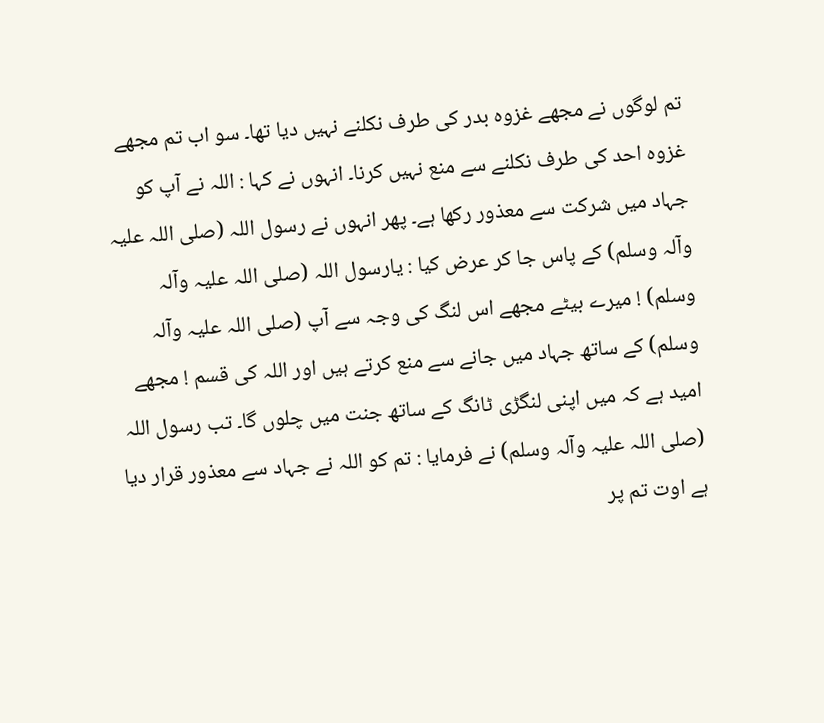تم لوگوں نے مجھے غزوہ بدر کی طرف نکلنے نہیں دیا تھا۔ سو اب تم مجھے غزوہ احد کی طرف نکلنے سے منع نہیں کرنا۔ انہوں نے کہا : اللہ نے آپ کو جہاد میں شرکت سے معذور رکھا ہے۔ پھر انہوں نے رسول اللہ (صلی اللہ علیہ وآلہ وسلم) کے پاس جا کر عرض کیا : یارسول اللہ (صلی اللہ علیہ وآلہ وسلم) ! میرے بیٹے مجھے اس لنگ کی وجہ سے آپ (صلی اللہ علیہ وآلہ وسلم) کے ساتھ جہاد میں جانے سے منع کرتے ہیں اور اللہ کی قسم ! مجھے امید ہے کہ میں اپنی لنگڑی ٹانگ کے ساتھ جنت میں چلوں گا۔ تب رسول اللہ (صلی اللہ علیہ وآلہ وسلم) نے فرمایا : تم کو اللہ نے جہاد سے معذور قرار دیا ہے اوت تم پر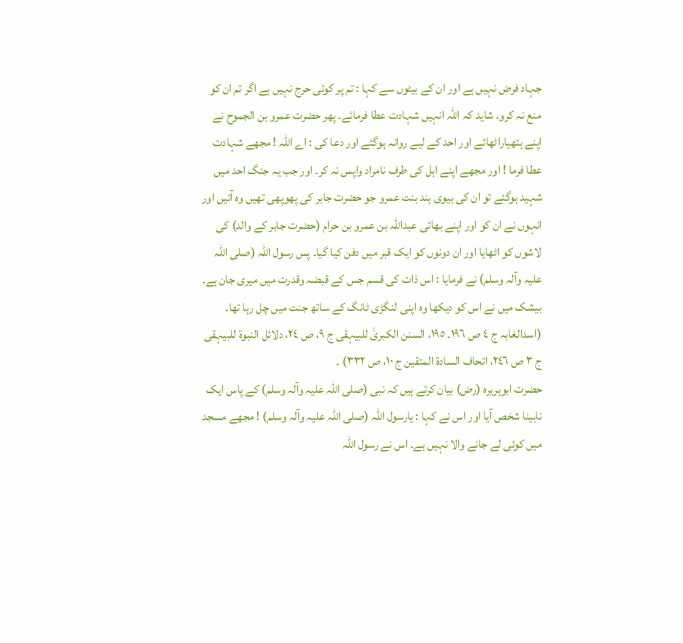جہاد فرض نہیں ہے اور ان کے بیٹوں سے کہا : تم پر کوئی حرج نہیں ہے اگر تم ان کو منع نہ کرو۔ شاید کہ اللہ انہیں شہادت عطا فرمائے۔ پھر حضرت عمرو بن الجموح نے اپنے ہتھیاراٹھائے اور احد کے لیے روانہ ہوگئے اور دعا کی : اے اللہ ! مجھے شہادت عطا فرما ! اور مجھے اپنے اہل کی طرف نامراد واپس نہ کر۔ اور جب یہ جنگ احد میں شہید ہوگئے تو ان کی بیوی ہند بنت عمرو جو حضرت جابر کی پھوپھی تھیں وہ آئیں اور انہوں نے ان کو اور اپنے بھائی عبداللہ بن عمرو بن حرام (حضرت جابر کے والد) کی لاشوں کو اٹھایا اور ان دونوں کو ایک قبر میں دفن کیا گیا۔ پس رسول اللہ (صلی اللہ علیہ وآلہ وسلم) نے فرمایا : اس ذات کی قسم جس کے قبضہ وقدرت میں میری جان ہے۔ بیشک میں نے اس کو دیکھا وہ اپنی لنگڑی ٹانگ کے ساتھ جنت میں چل رہا تھا۔ (اسدالغابہ ج ٤ ص ١٩٦۔ ١٩٥، السنن الکبریٰ للبیہقی ج ٩، ص ٢٤، دلائل النبوۃ للبیہقی ج ٣ ص ٢٤٦، اتحاف السادۃ المتقین ج ١٠، ص ٣٣٢) ۔
حضرت ابوہریرہ (رض) بیان کرتے ہیں کہ نبی (صلی اللہ علیہ وآلہ وسلم) کے پاس ایک نابینا شخص آیا اور اس نے کہا : یارسول اللہ (صلی اللہ علیہ وآلہ وسلم) ! مجھے مسجد میں کوئی لے جانے والا نہیں ہے۔ اس نے رسول اللہ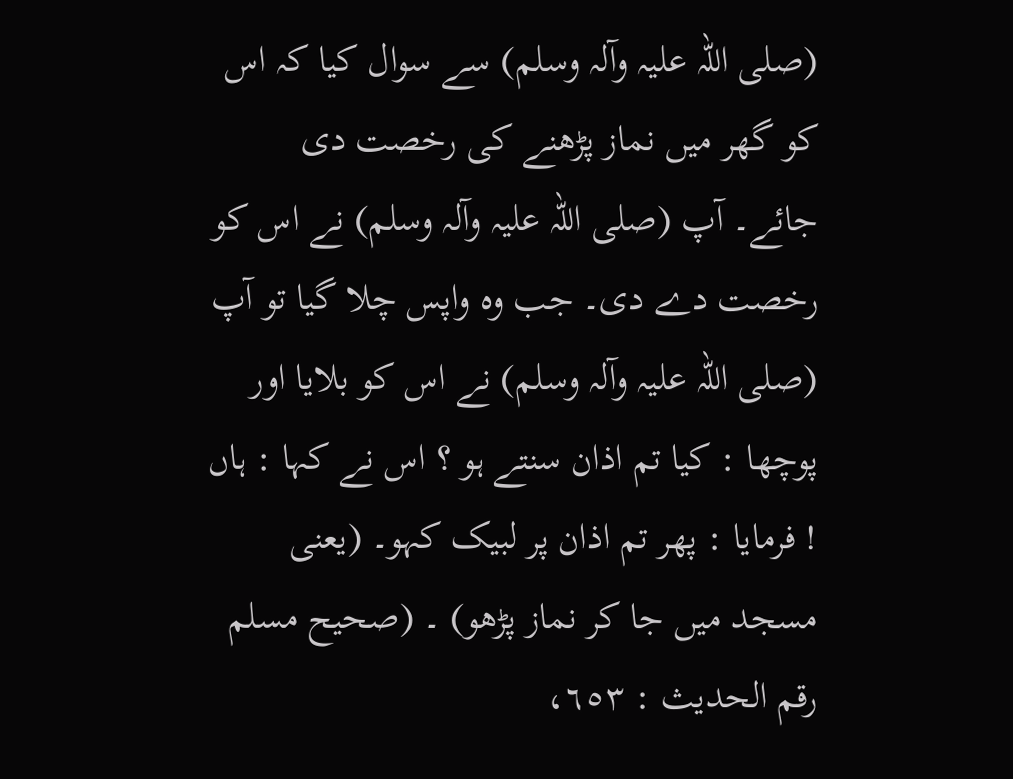(صلی اللہ علیہ وآلہ وسلم) سے سوال کیا کہ اس کو گھر میں نماز پڑھنے کی رخصت دی جائے۔ آپ (صلی اللہ علیہ وآلہ وسلم) نے اس کو رخصت دے دی۔ جب وہ واپس چلا گیا تو آپ (صلی اللہ علیہ وآلہ وسلم) نے اس کو بلایا اور پوچھا : کیا تم اذان سنتے ہو ؟ اس نے کہا : ہاں ! فرمایا : پھر تم اذان پر لبیک کہو۔ (یعنی مسجد میں جا کر نماز پڑھو) ۔ (صحیح مسلم رقم الحدیث : ٦٥٣،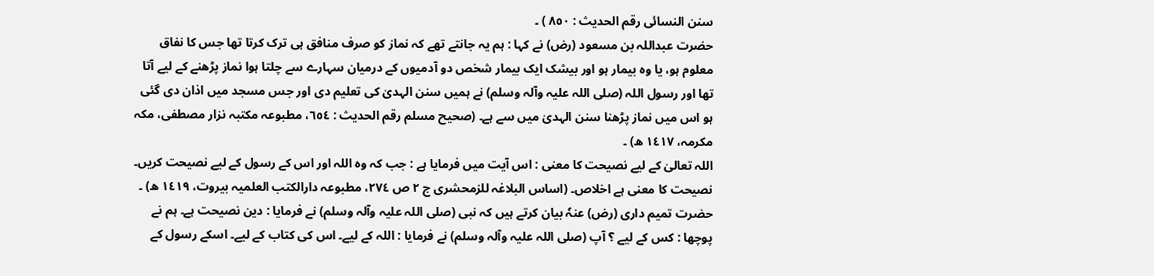سنن النسائی رقم الحدیث : ٨٥٠ ) ۔
حضرت عبداللہ بن مسعود (رض) نے کہا : ہم یہ جانتے تھے کہ نماز کو صرف منافق ہی ترک کرتا تھا جس کا نفاق معلوم ہو، یا وہ بیمار ہو اور بیشک ایک بیمار شخص دو آدمیوں کے درمیان سہارے سے چلتا ہوا نماز پڑھنے کے لیے آتا تھا اور رسول اللہ (صلی اللہ علیہ وآلہ وسلم) نے ہمیں سنن الہدیٰ کی تعلیم دی اور جس مسجد میں اذان دی گئی ہو اس میں نماز پڑھنا سنن الہدیٰ میں سے ہے۔ (صحیح مسلم رقم الحدیث : ٦٥٤، مطبوعہ مکتبہ نزار مصطفی، مکہ مکرمہ، ١٤١٧ ھ) ۔
اللہ تعالیٰ کے لیے نصیحت کا معنی : اس آیت میں فرمایا ہے : جب کہ وہ اللہ اور اس کے رسول کے لیے نصیحت کریں۔ نصیحت کا معنی ہے اخلاص۔ (اساس البلاغہ للزمحشری ج ٢ ص ٢٧٤، مطبوعہ دارالکتب العلمیہ بیروت، ١٤١٩ ھ) ۔
حضرت تمیم داری (رض) عنہٗ بیان کرتے ہیں کہ نبی (صلی اللہ علیہ وآلہ وسلم) نے فرمایا : دین نصیحت ہے۔ ہم نے پوچھا : کس کے لیے ؟ آپ (صلی اللہ علیہ وآلہ وسلم) نے فرمایا : اللہ کے لیے۔ اس کی کتاب کے لیے۔ اسکے رسول کے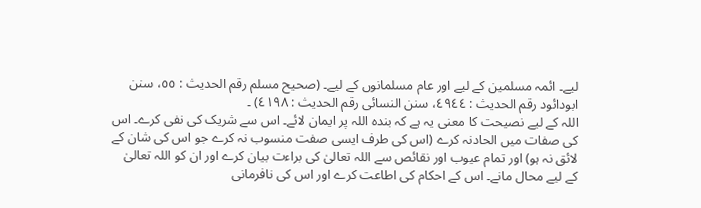لیے۔ ائمہ مسلمین کے لیے اور عام مسلمانوں کے لیے۔ (صحیح مسلم رقم الحدیث : ٥٥، سنن ابودائود رقم الحدیث : ٤٩٤٤، سنن النسائی رقم الحدیث : ٤١٩٨) ۔
اللہ کے لیے نصیحت کا معنی یہ ہے کہ بندہ اللہ پر ایمان لائے۔ اس سے شریک کی نفی کرے۔ اس کی صفات میں الحادنہ کرے (اس کی طرف ایسی صفت منسوب نہ کرے جو اس کی شان کے لائق نہ ہو) اور تمام عیوب اور نقائص سے اللہ تعالیٰ کی براءت بیان کرے اور ان کو اللہ تعالیٰ کے لیے محال مانے۔ اس کے احکام کی اطاعت کرے اور اس کی نافرمانی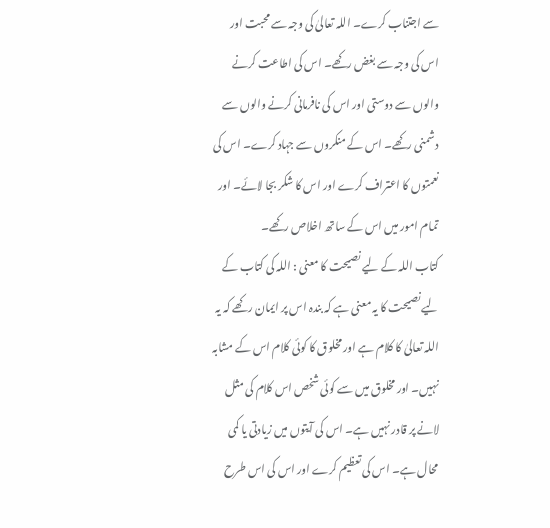سے اجتناب کرے۔ اللہ تعالیٰ کی وجہ سے محبت اور اس کی وجہ سے بغض رکھے۔ اس کی اطاعت کرنے والوں سے دوستی اور اس کی نافرمانی کرنے والوں سے دشمنی رکھے۔ اس کے منکروں سے جہاد کرے۔ اس کی نعمتوں کا اعتراف کرے اور اس کا شکر بجا لائے۔ اور تمام امور میں اس کے ساتھ اخلاص رکھے۔
کتاب اللہ کے لیے نصیحت کا معنی : اللہ کی کتاب کے لیے نصیحت کا یہ معنی ہے کہ بندہ اس پر ایمان رکھے کہ یہ اللہ تعالیٰ کا کلام ہے اور مخلوق کا کوئی کلام اس کے مشابہ نہیں۔ اور مخلوق میں سے کوئی شخص اس کلام کی مثل لانے پر قادر نہیں ہے۔ اس کی آیتوں میں زیادتی یا کمی محال ہے۔ اس کی تعظیم کرے اور اس کی اس طرح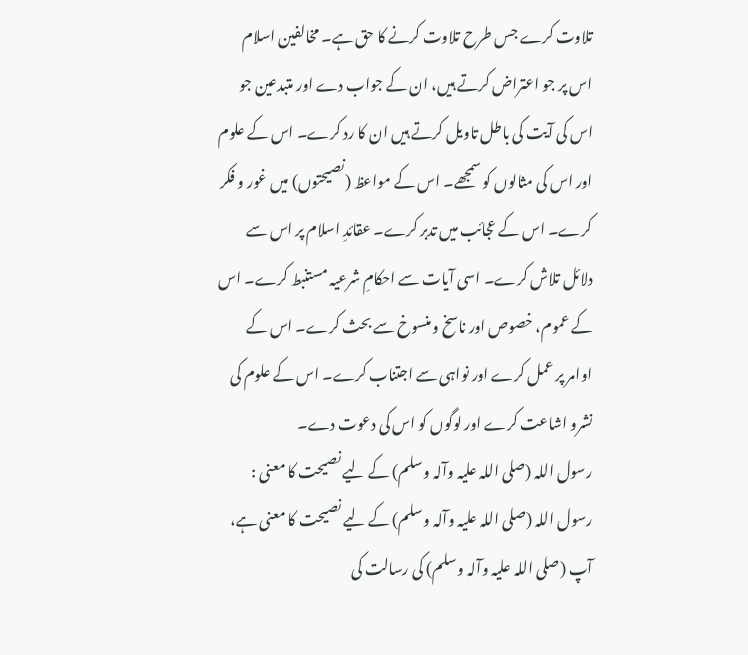تلاوت کرے جس طرح تلاوت کرنے کا حق ہے۔ مخالفین اسلام اس پر جو اعتراض کرتے ہیں، ان کے جواب دے اور متبدعین جو اس کی آیت کی باطل تاویل کرتے ہیں ان کا رد کرے۔ اس کے علوم اور اس کی مثالوں کو سمجھے۔ اس کے مواعظ (نصیحتوں) میں غور و فکر کرے۔ اس کے عجائب میں تدبر کرے۔ عقائدِ اسلام پر اس سے دلائل تلاش کرے۔ اسی آیات سے احکامِ شرعیہ مستنبط کرے۔ اس کے عموم، خصوص اور ناسخ و منسوخ سے بحث کرے۔ اس کے اوامر پر عمل کرے اور نواہی سے اجتناب کرے۔ اس کے علوم کی نشرو اشاعت کرے اور لوگوں کو اس کی دعوت دے۔
رسول اللہ (صلی اللہ علیہ وآلہ وسلم) کے لیے نصیحت کا معنی : رسول اللہ (صلی اللہ علیہ وآلہ وسلم) کے لیے نصیحت کا معنی ہے، آپ (صلی اللہ علیہ وآلہ وسلم) کی رسالت کی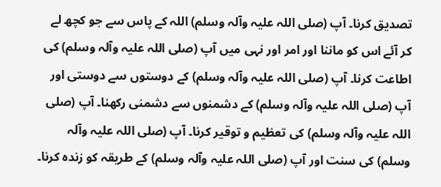تصدیق کرنا۔ آپ (صلی اللہ علیہ وآلہ وسلم) اللہ کے پاس سے جو کچھ لے کر آئے اس کو ماننا اور امر اور نہی میں آپ (صلی اللہ علیہ وآلہ وسلم) کی اطاعت کرنا۔ آپ (صلی اللہ علیہ وآلہ وسلم) کے دوستوں سے دوستی اور آپ (صلی اللہ علیہ وآلہ وسلم) کے دشمنوں سے دشمنی رکھنا۔ آپ (صلی اللہ علیہ وآلہ وسلم) کی تعظیم و توقیر کرنا۔ آپ (صلی اللہ علیہ وآلہ وسلم) کی سنت اور آپ (صلی اللہ علیہ وآلہ وسلم) کے طریقہ کو زندہ کرنا۔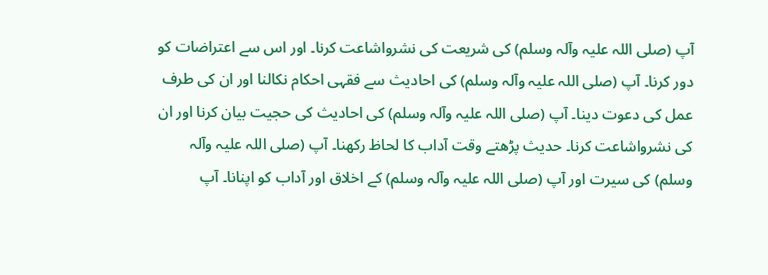آپ (صلی اللہ علیہ وآلہ وسلم) کی شریعت کی نشرواشاعت کرنا۔ اور اس سے اعتراضات کو دور کرنا۔ آپ (صلی اللہ علیہ وآلہ وسلم) کی احادیث سے فقہی احکام نکالنا اور ان کی طرف عمل کی دعوت دینا۔ آپ (صلی اللہ علیہ وآلہ وسلم) کی احادیث کی حجیت بیان کرنا اور ان کی نشرواشاعت کرنا۔ حدیث پڑھتے وقت آداب کا لحاظ رکھنا۔ آپ (صلی اللہ علیہ وآلہ وسلم) کی سیرت اور آپ (صلی اللہ علیہ وآلہ وسلم) کے اخلاق اور آداب کو اپنانا۔ آپ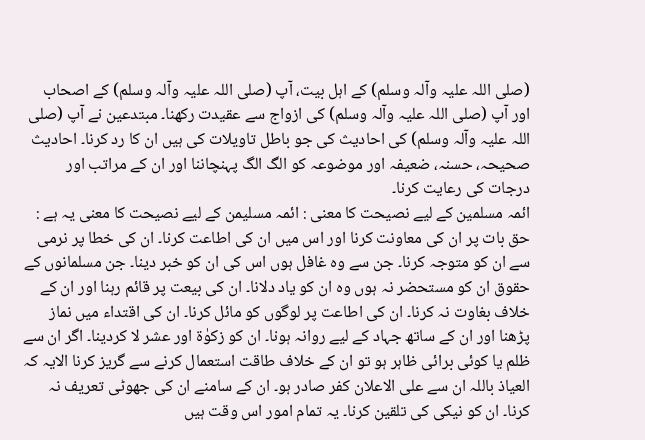(صلی اللہ علیہ وآلہ وسلم) کے اہل بیت، آپ (صلی اللہ علیہ وآلہ وسلم) کے اصحاب اور آپ (صلی اللہ علیہ وآلہ وسلم) کی ازواج سے عقیدت رکھنا۔ مبتدعین نے آپ (صلی اللہ علیہ وآلہ وسلم) کی احادیث کی جو باطل تاویلات کی ہیں ان کا رد کرنا۔ احادیث صحیحہ، حسنہ، ضعیفہ اور موضوعہ کو الگ الگ پہنچاننا اور ان کے مراتب اور درجات کی رعایت کرنا۔
ائمہ مسلمین کے لیے نصیحت کا معنی : ائمہ مسلیمن کے لیے نصیحت کا معنی یہ ہے : حق بات پر ان کی معاونت کرنا اور اس میں ان کی اطاعت کرنا۔ ان کی خطا پر نرمی سے ان کو متوجہ کرنا۔ جن سے وہ غافل ہوں اس کی ان کو خبر دینا۔ جن مسلمانوں کے حقوق ان کو مستحضر نہ ہوں وہ ان کو یاد دلانا۔ ان کی بیعت پر قائم رہنا اور ان کے خلاف بغاوت نہ کرنا۔ ان کی اطاعت پر لوگوں کو مائل کرنا۔ ان کی اقتداء میں نماز پڑھنا اور ان کے ساتھ جہاد کے لیے روانہ ہونا۔ ان کو زکوٰۃ اور عشر لا کردینا۔ اگر ان سے ظلم یا کوئی برائی ظاہر ہو تو ان کے خلاف طاقت استعمال کرنے سے گریز کرنا الایہ کہ العیاذ باللہ ان سے علی الاعلان کفر صادر ہو۔ ان کے سامنے ان کی جھوٹی تعریف نہ کرنا۔ ان کو نیکی کی تلقین کرنا۔ یہ تمام امور اس وقت ہیں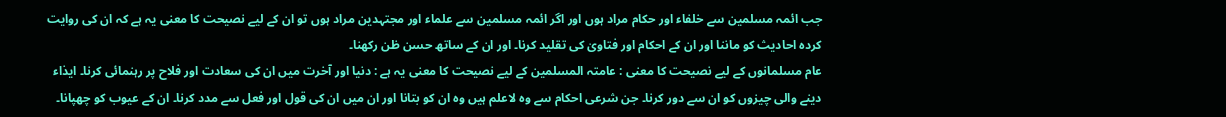جب ائمہ مسلمین سے خلفاء اور حکام مراد ہوں اور اگر ائمہ مسلمین سے علماء اور مجتہدین مراد ہوں تو ان کے لیے نصیحت کا معنی یہ ہے کہ ان کی روایت کردہ احادیث کو ماننا اور ان کے احکام اور فتاویٰ کی تقلید کرنا۔ اور ان کے ساتھ حسن ظن رکھنا۔
عام مسلمانوں کے لیے نصیحت کا معنی : عامتہ المسلمین کے لیے نصیحت کا معنی یہ ہے : دنیا اور آخرت میں ان کی سعادت اور فلاح پر رہنمائی کرنا۔ ایذاء دینے والی چیزوں کو ان سے دور کرنا۔ جن شرعی احکام سے وہ لاعلم ہیں وہ ان کو بتانا اور ان میں ان کی قول اور فعل سے مدد کرنا۔ ان کے عیوب کو چھپانا۔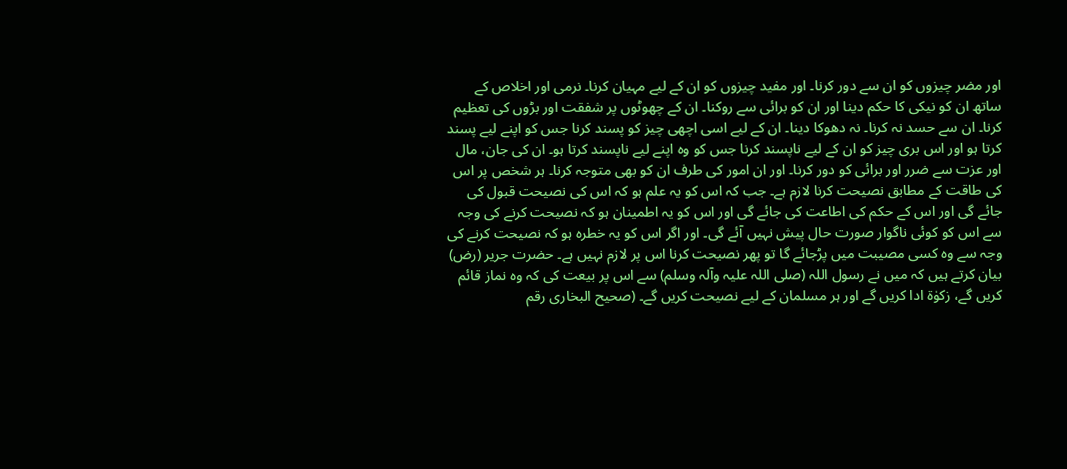اور مضر چیزوں کو ان سے دور کرنا۔ اور مفید چیزوں کو ان کے لیے مہیان کرنا۔ نرمی اور اخلاص کے ساتھ ان کو نیکی کا حکم دینا اور ان کو برائی سے روکنا۔ ان کے چھوٹوں پر شفقت اور بڑوں کی تعظیم کرنا۔ ان سے حسد نہ کرنا۔ نہ دھوکا دینا۔ ان کے لیے اسی اچھی چیز کو پسند کرنا جس کو اپنے لیے پسند کرتا ہو اور اس بری چیز کو ان کے لیے ناپسند کرنا جس کو وہ اپنے لیے ناپسند کرتا ہو۔ ان کی جان، مال اور عزت سے ضرر اور برائی کو دور کرنا۔ اور ان امور کی طرف ان کو بھی متوجہ کرنا۔ ہر شخص پر اس کی طاقت کے مطابق نصیحت کرنا لازم ہے۔ جب کہ اس کو یہ علم ہو کہ اس کی نصیحت قبول کی جائے گی اور اس کے حکم کی اطاعت کی جائے گی اور اس کو یہ اطمینان ہو کہ نصیحت کرنے کی وجہ سے اس کو کوئی ناگوار صورت حال پیش نہیں آئے گی۔ اور اگر اس کو یہ خطرہ ہو کہ نصیحت کرنے کی وجہ سے وہ کسی مصیبت میں پڑجائے گا تو پھر نصیحت کرنا اس پر لازم نہیں ہے۔ حضرت جریر (رض) بیان کرتے ہیں کہ میں نے رسول اللہ (صلی اللہ علیہ وآلہ وسلم) سے اس پر بیعت کی کہ وہ نماز قائم کریں گے، زکوٰۃ ادا کریں گے اور ہر مسلمان کے لیے نصیحت کریں گے۔ (صحیح البخاری رقم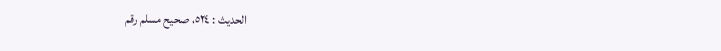الحدیث : ٥٢٤، صحیح مسلم رقم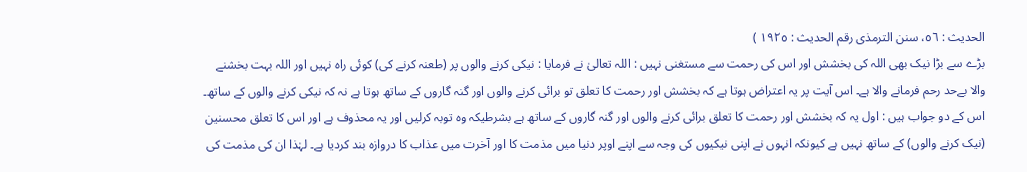الحدیث : ٥٦، سنن الترمذی رقم الحدیث : ١٩٢٥ )
بڑے سے بڑا نیک بھی اللہ کی بخشش اور اس کی رحمت سے مستغنی نہیں : اللہ تعالیٰ نے فرمایا : نیکی کرنے والوں پر (طعنہ کرنے کی) کوئی راہ نہیں اور اللہ بہت بخشنے والا بےحد رحم فرمانے والا ہے۔ اس آیت پر یہ اعتراض ہوتا ہے کہ بخشش اور رحمت کا تعلق تو برائی کرنے والوں اور گنہ گاروں کے ساتھ ہوتا ہے نہ کہ نیکی کرنے والوں کے ساتھ۔ اس کے دو جواب ہیں : اول یہ کہ بخشش اور رحمت کا تعلق برائی کرنے والوں اور گنہ گاروں کے ساتھ ہے بشرطیکہ وہ توبہ کرلیں اور یہ محذوف ہے اور اس کا تعلق محسنین (نیک کرنے والوں) کے ساتھ نہیں ہے کیونکہ انہوں نے اپنی نیکیوں کی وجہ سے اپنے اوپر دنیا میں مذمت کا اور آخرت میں عذاب کا دروازہ بند کردیا ہے۔ لہٰذا ان کی مذمت کی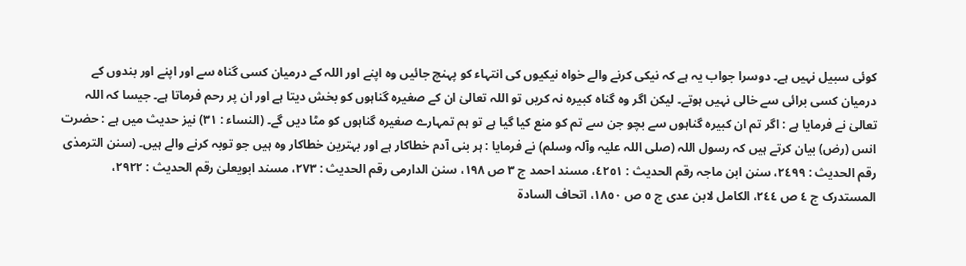کوئی سبیل نہیں ہے۔ دوسرا جواب یہ ہے کہ نیکی کرنے والے خواہ نیکیوں کی انتہاء کو پہنچ جائیں وہ اپنے اور اللہ کے درمیان کسی گناہ سے اور اپنے اور بندوں کے درمیان کسی برائی سے خالی نہیں ہوتے۔ لیکن اگر وہ گناہ کبیرہ نہ کریں تو اللہ تعالیٰ ان کے صغیرہ گناہوں کو بخش دیتا ہے اور ان پر رحم فرماتا ہے۔ جیسا کہ اللہ تعالیٰ نے فرمایا ہے : اگر تم ان کبیرہ گناہوں سے بچو جن سے تم کو منع کیا گیا ہے تو ہم تمہارے صغیرہ گناہوں کو مٹا دیں گے۔ (النساء : ٣١) نیز حدیث میں ہے : حضرت انس (رض) بیان کرتے ہیں کہ رسول اللہ (صلی اللہ علیہ وآلہ وسلم) نے فرمایا : ہر بنی آدم خطاکار ہے اور بہترین خطاکار وہ ہیں جو توبہ کرنے والے ہیں۔ (سنن الترمذی رقم الحدیث : ٢٤٩٩، سنن ابن ماجہ رقم الحدیث : ٤٢٥١، مسند احمد ج ٣ ص ١٩٨، سنن الدارمی رقم الحدیث : ٢٧٣، مسند ابویعلیٰ رقم الحدیث : ٢٩٢٢، المستدرک ج ٤ ص ٢٤٤، الکامل لابن عدی ج ٥ ص ١٨٥٠، اتحاف السادۃ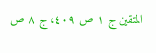المتقین ج ١ ص ٤٠٩، ج ٨ ص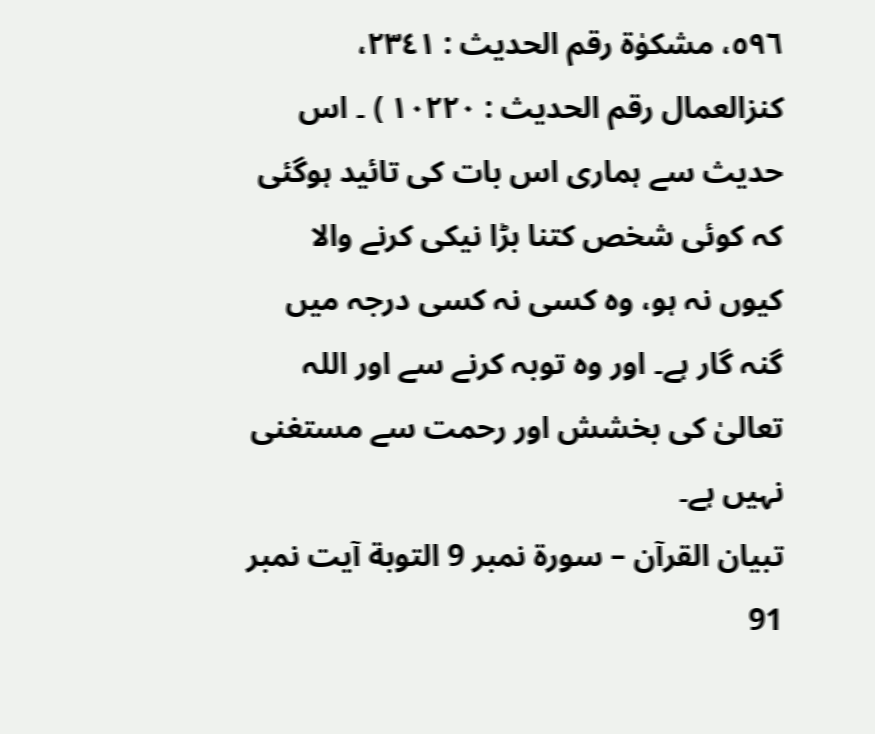٥٩٦، مشکوٰۃ رقم الحدیث : ٢٣٤١، کنزالعمال رقم الحدیث : ١٠٢٢٠ ) ۔ اس حدیث سے ہماری اس بات کی تائید ہوگئی کہ کوئی شخص کتنا بڑا نیکی کرنے والا کیوں نہ ہو، وہ کسی نہ کسی درجہ میں گنہ گار ہے۔ اور وہ توبہ کرنے سے اور اللہ تعالیٰ کی بخشش اور رحمت سے مستغنی نہیں ہے۔
تبیان القرآن – سورۃ نمبر 9 التوبة آیت نمبر 91